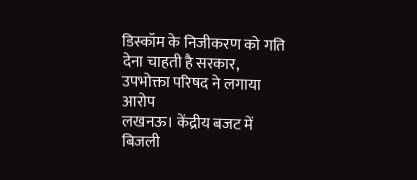डिस्कॉम के निजीकरण को गति देना चाहती है सरकार, उपभोक्ता परिषद ने लगाया आरोप
लखनऊ। केंद्रीय बजट में बिजली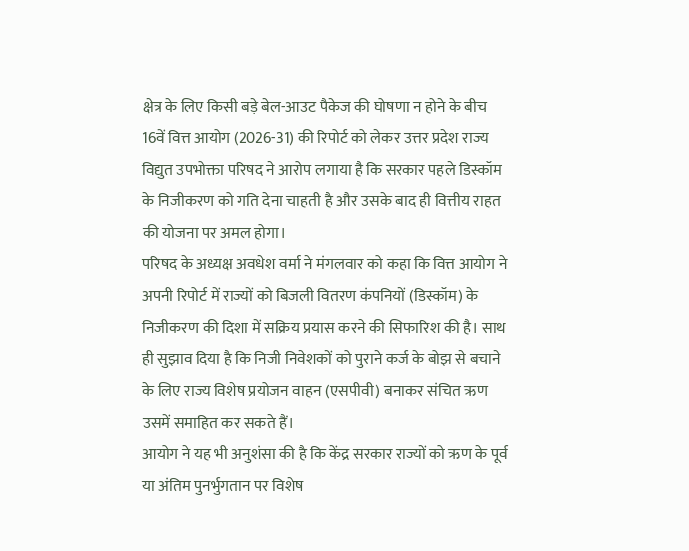क्षेत्र के लिए किसी बड़े बेल-आउट पैकेज की घोषणा न होने के बीच 16वें वित्त आयोग (2026-31) की रिपोर्ट को लेकर उत्तर प्रदेश राज्य विद्युत उपभोक्ता परिषद ने आरोप लगाया है कि सरकार पहले डिस्कॉम के निजीकरण को गति देना चाहती है और उसके बाद ही वित्तीय राहत की योजना पर अमल होगा।
परिषद के अध्यक्ष अवधेश वर्मा ने मंगलवार को कहा कि वित्त आयोग ने अपनी रिपोर्ट में राज्यों को बिजली वितरण कंपनियों (डिस्कॉम) के निजीकरण की दिशा में सक्रिय प्रयास करने की सिफारिश की है। साथ ही सुझाव दिया है कि निजी निवेशकों को पुराने कर्ज के बोझ से बचाने के लिए राज्य विशेष प्रयोजन वाहन (एसपीवी) बनाकर संचित ऋण उसमें समाहित कर सकते हैं।
आयोग ने यह भी अनुशंसा की है कि केंद्र सरकार राज्यों को ऋण के पूर्व या अंतिम पुनर्भुगतान पर विशेष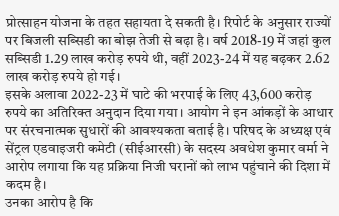प्रोत्साहन योजना के तहत सहायता दे सकती है। रिपोर्ट के अनुसार राज्यों पर बिजली सब्सिडी का बोझ तेजी से बढ़ा है। वर्ष 2018-19 में जहां कुल सब्सिडी 1.29 लाख करोड़ रुपये थी, वहीं 2023-24 में यह बढ़कर 2.62 लाख करोड़ रुपये हो गई।
इसके अलावा 2022-23 में घाटे की भरपाई के लिए 43,600 करोड़ रुपये का अतिरिक्त अनुदान दिया गया। आयोग ने इन आंकड़ों के आधार पर संरचनात्मक सुधारों की आवश्यकता बताई है। परिषद के अध्यक्ष एवं सेंट्रल एडवाइजरी कमेटी (सीईआरसी) के सदस्य अवधेश कुमार वर्मा ने आरोप लगाया कि यह प्रक्रिया निजी घरानों को लाभ पहुंचाने की दिशा में कदम है।
उनका आरोप है कि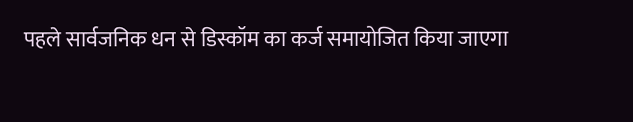पहले सार्वजनिक धन से डिस्कॉम का कर्ज समायोजित किया जाएगा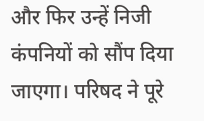और फिर उन्हें निजी कंपनियों को सौंप दिया जाएगा। परिषद ने पूरे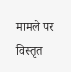मामले पर विस्तृत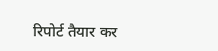रिपोर्ट तैयार कर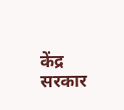केंद्र सरकार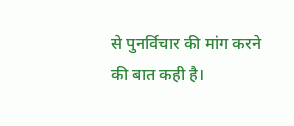से पुनर्विचार की मांग करने की बात कही है।